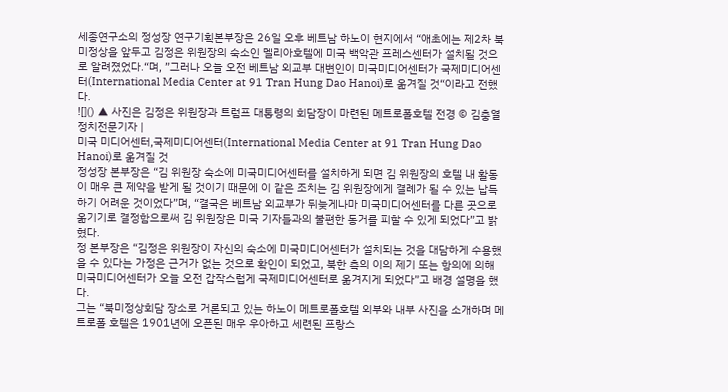세종연구소의 정성장 연구기획본부장은 26일 오후 베트남 하노이 현지에서 “애초에는 제2차 북미정상을 앞두고 김정은 위원장의 숙소인 멜리아호텔에 미국 백악관 프레스센터가 설치될 것으로 알려졌었다.“며, ”그러나 오늘 오전 베트남 외교부 대변인이 미국미디어센터가 국제미디어센터(International Media Center at 91 Tran Hung Dao Hanoi)로 옮겨질 것“이라고 전했다.
![]() ▲ 사진은 김정은 위원장과 트럼프 대통령의 회담장이 마련된 메트로폴호텔 전경 © 김충열 정치전문기자 |
미국 미디어센터,국제미디어센터(International Media Center at 91 Tran Hung Dao Hanoi)로 옮겨질 것
정성장 본부장은 “김 위원장 숙소에 미국미디어센터를 설치하게 되면 김 위원장의 호텔 내 활동이 매우 큰 제약을 받게 될 것이기 때문에 이 같은 조치는 김 위원장에게 결례가 될 수 있는 납득하기 어려운 것이었다”며, “결국은 베트남 외교부가 뒤늦게나마 미국미디어센터를 다른 곳으로 옮기기로 결정함으로써 김 위원장은 미국 기자들과의 불편한 동거를 피할 수 있게 되었다”고 밝혔다.
정 본부장은 “김정은 위원장이 자신의 숙소에 미국미디어센터가 설치되는 것을 대담하게 수용했을 수 있다는 가정은 근거가 없는 것으로 확인이 되었고, 북한 측의 이의 제기 또는 항의에 의해 미국미디어센터가 오늘 오전 갑작스럽게 국제미디어센터로 옮겨지게 되었다”고 배경 설명을 했다.
그는 “북미정상회담 장소로 거론되고 있는 하노이 메트로폴호텔 외부와 내부 사진을 소개하며 메트로폴 호텔은 1901년에 오픈된 매우 우아하고 세련된 프랑스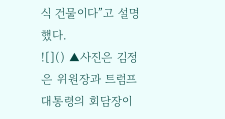식 건물이다”고 설명했다.
![]() ▲사진은 김정은 위원장과 트럼프 대통령의 회담장이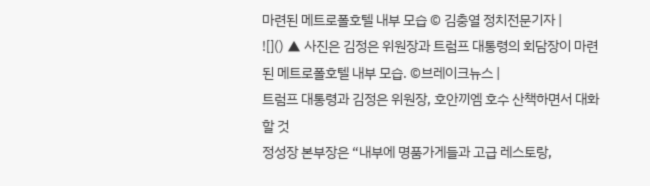마련된 메트로폴호텔 내부 모습 © 김충열 정치전문기자 |
![]() ▲ 사진은 김정은 위원장과 트럼프 대통령의 회담장이 마련된 메트로폴호텔 내부 모습. ©브레이크뉴스 |
트럼프 대통령과 김정은 위원장, 호안끼엠 호수 산책하면서 대화할 것
정성장 본부장은 “내부에 명품가게들과 고급 레스토랑,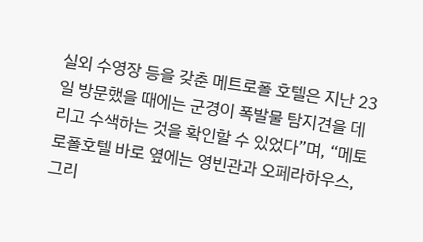실외 수영장 등을 갖춘 메트로폴 호텔은 지난 23일 방문했을 때에는 군경이 폭발물 탐지견을 데리고 수색하는 것을 확인할 수 있었다”며, “메토로폴호텔 바로 옆에는 영빈관과 오페라하우스, 그리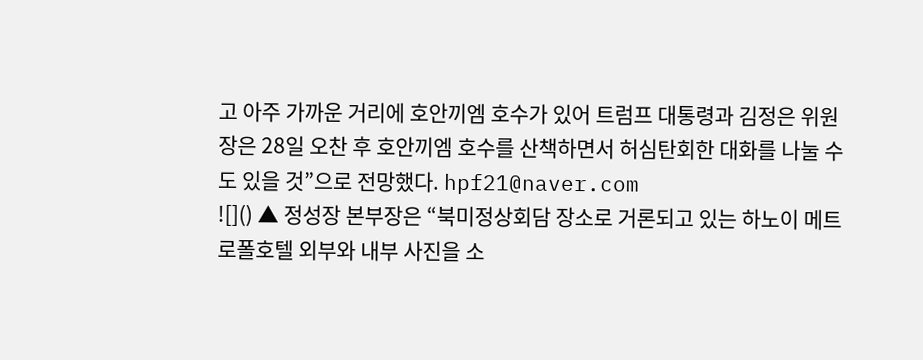고 아주 가까운 거리에 호안끼엠 호수가 있어 트럼프 대통령과 김정은 위원장은 28일 오찬 후 호안끼엠 호수를 산책하면서 허심탄회한 대화를 나눌 수도 있을 것”으로 전망했다. hpf21@naver.com
![]() ▲ 정성장 본부장은 “북미정상회담 장소로 거론되고 있는 하노이 메트로폴호텔 외부와 내부 사진을 소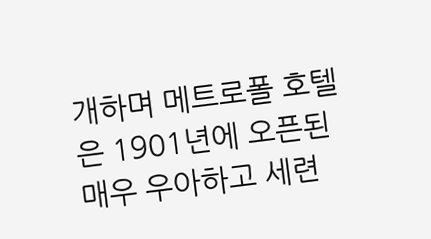개하며 메트로폴 호텔은 1901년에 오픈된 매우 우아하고 세련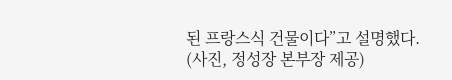된 프랑스식 건물이다”고 설명했다. (사진, 정성장 본부장 제공)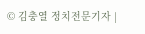© 김충열 정치전문기자 |